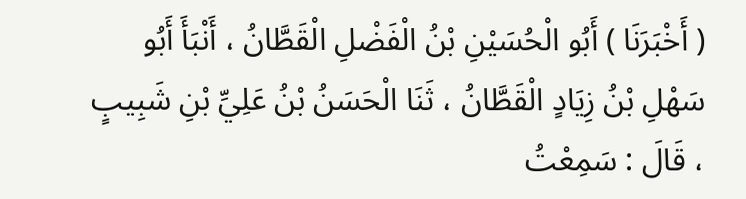( أَخْبَرَنَا ) أَبُو الْحُسَيْنِ بْنُ الْفَضْلِ الْقَطَّانُ ، أَنْبَأَ أَبُو سَهْلِ بْنُ زِيَادٍ الْقَطَّانُ ، ثَنَا الْحَسَنُ بْنُ عَلِيِّ بْنِ شَبِيبٍ ، قَالَ : سَمِعْتُ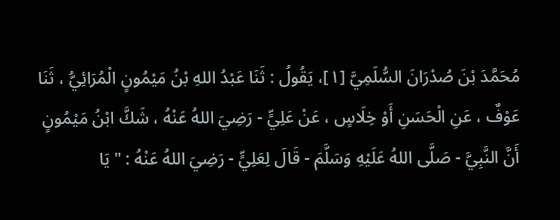مُحَمَّدَ بْنَ صُدْرَانَ السُّلَمِيَّ [١]، يَقُولُ : ثَنَا عَبْدُ اللهِ بْنُ مَيْمُونٍ الْمُرَائِيُّ ، ثَنَا عَوْفٌ ، عَنِ الْحَسَنِ أَوْ خِلَاسٍ ، عَنْ عَلِيٍّ - رَضِيَ اللهُ عَنْهُ ، شَكَّ ابْنُ مَيْمُونٍ
أَنَّ النَّبِيَّ - صَلَّى اللهُ عَلَيْهِ وَسَلَّمَ - قَالَ لِعَلِيٍّ - رَضِيَ اللهُ عَنْهُ : " يَا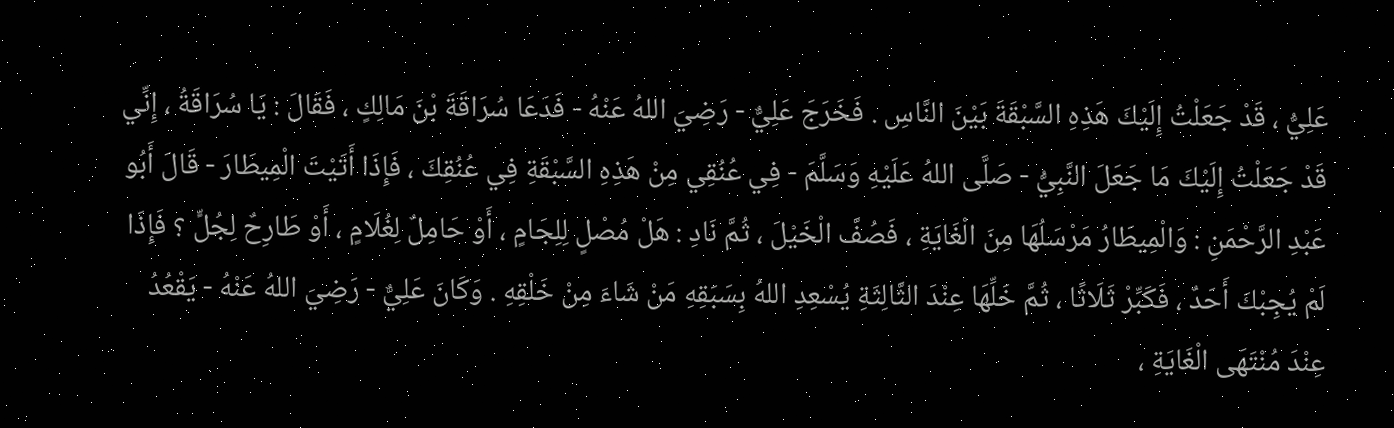عَلِيُّ ، قَدْ جَعَلْتُ إِلَيْكَ هَذِهِ السَّبْقَةَ بَيْنَ النَّاسِ . فَخَرَجَ عَلِيٌّ - رَضِيَ اللهُ عَنْهُ - فَدَعَا سُرَاقَةَ بْنَ مَالِكٍ ، فَقَالَ : يَا سُرَاقَةُ ، إِنِّي قَدْ جَعَلْتُ إِلَيْكَ مَا جَعَلَ النَّبِيُّ - صَلَّى اللهُ عَلَيْهِ وَسَلَّمَ - فِي عُنُقِي مِنْ هَذِهِ السَّبْقَةِ فِي عُنُقِكَ ، فَإِذَا أَتَيْتَ الْمِيطَارَ - قَالَ أَبُو عَبْدِ الرَّحْمَنِ : وَالْمِيطَارُ مَرْسَلُهَا مِنَ الْغَايَةِ ، فَصُفَّ الْخَيْلَ ، ثُمَّ نَادِ : هَلْ مُصْلٍ لِلِجَامٍ ، أَوْ حَامِلٌ لِغُلَامٍ ، أَوْ طَارِحٌ لِجُلٍّ ؟ فَإِذَا لَمْ يُجِبْكَ أَحَدٌ ، فَكَبِّرْ ثَلَاثًا ، ثُمَّ خَلِّهَا عِنْدَ الثَّالِثَةِ يُسْعِدِ اللهُ بِسَبَقِهِ مَنْ شَاءَ مِنْ خَلْقِهِ . وَكَانَ عَلِيٌّ - رَضِيَ اللهُ عَنْهُ - يَقْعُدُ عِنْدَ مُنْتَهَى الْغَايَةِ ،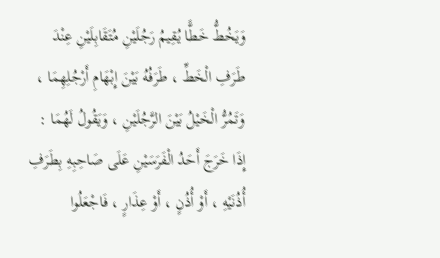وَيَخُطُّ خَطًّا يُقِيمُ رَجُلَيْنِ مُتَقَابِلَيْنِ عِنْدَ طَرَفِ الْخَطِّ ، طَرَفُهُ بَيْنَ إِبْهَامِ أَرْجُلِهِمَا ، وَتَمُرُّ الْخَيْلُ بَيْنَ الرَّجُلَيْنِ ، وَيَقُولُ لَهُمَا : إِذَا خَرَجَ أَحَدُ الْفَرَسَيْنِ عَلَى صَاحِبِهِ بِطَرَفِ أُذُنَيْهِ ، أَوْ أُذُنٍ ، أَوْ عِذَارٍ ، فَاجْعَلُوا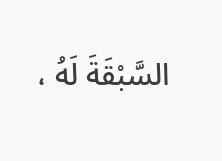السَّبْقَةَ لَهُ ،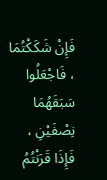فَإِنْ شَكَكْتُمَا ، فَاجْعَلُوا سَبَقَهُمَا نِصْفَيْنِ ، فَإِذَا قَرَنْتُمُ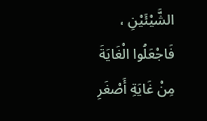الشَّيْئَيْنِ ، فَاجْعَلُوا الْغَايَةَ مِنْ غَايَةِ أَصْغَرِ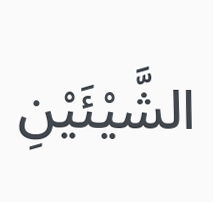الشَّيْئَيْنِ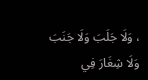، وَلَا جَلَبَ وَلَا جَنَبَ وَلَا شِغَارَ فِي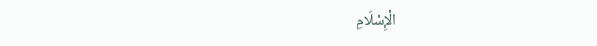الْإِسْلَامِ